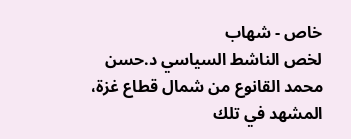خاص - شهاب
لخص الناشط السياسي د.حسن محمد القانوع من شمال قطاع غزة، المشهد في تلك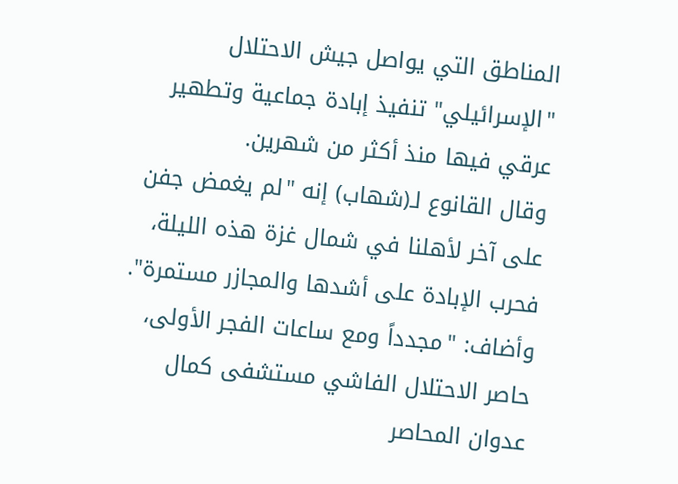المناطق التي يواصل جيش الاحتلال "الإسرائيلي" تنفيذ إبادة جماعية وتطهير عرقي فيها منذ أكثر من شهرين.
وقال القانوع لـ(شهاب) إنه "لم يغمض جفن على آخر لأهلنا في شمال غزة هذه الليلة، فحرب الإبادة على أشدها والمجازر مستمرة".
وأضاف: "مجدداً ومع ساعات الفجر الأولى، حاصر الاحتلال الفاشي مستشفى كمال عدوان المحاصر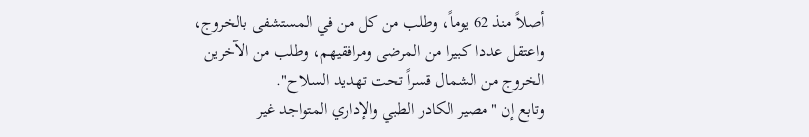أصلاً منذ 62 يوماً، وطلب من كل من في المستشفى بالخروج، واعتقل عددا كبيرا من المرضى ومرافقيهم، وطلب من الآخرين الخروج من الشمال قسراً تحت تهديد السلاح".
وتابع إن "مصير الكادر الطبي والإداري المتواجد غير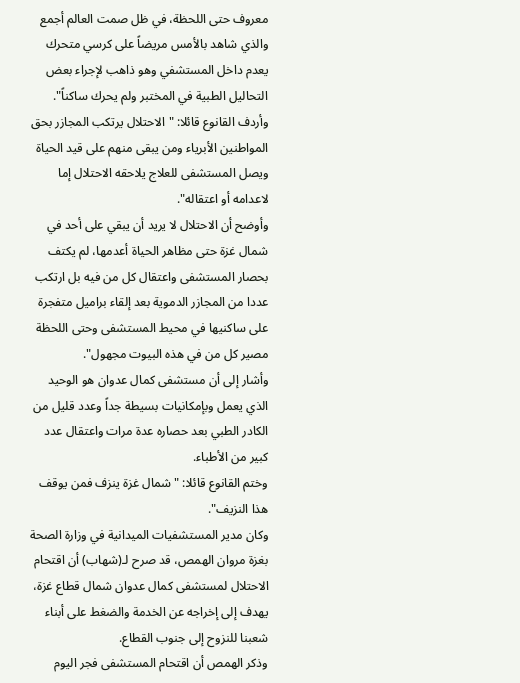معروف حتى اللحظة، في ظل صمت العالم أجمع والذي شاهد بالأمس مريضاً على كرسي متحرك يعدم داخل المستشفي وهو ذاهب لإجراء بعض التحاليل الطبية في المختبر ولم يحرك ساكناً".
وأردف القانوع قائلا: "الاحتلال يرتكب المجازر بحق المواطنين الأبرياء ومن يبقى منهم على قيد الحياة ويصل المستشفى للعلاج يلاحقه الاحتلال إما لاعدامه أو اعتقاله".
وأوضح أن الاحتلال لا يريد أن يبقي على أحد في شمال غزة حتى مظاهر الحياة أعدمها، لم يكتف بحصار المستشفى واعتقال كل من فيه بل ارتكب عددا من المجازر الدموية بعد إلقاء براميل متفجرة على ساكنيها في محيط المستشفى وحتى اللحظة مصير كل من في هذه البيوت مجهول".
وأشار إلى أن مستشفى كمال عدوان هو الوحيد الذي يعمل وبإمكانيات بسيطة جداً وعدد قليل من الكادر الطبي بعد حصاره عدة مرات واعتقال عدد كبير من الأطباء.
وختم القانوع قائلا: "شمال غزة ينزف فمن يوقف هذا النزيف".
وكان مدير المستشفيات الميدانية في وزارة الصحة بغزة مروان الهمص، قد صرح لـ(شهاب) أن اقتحام الاحتلال لمستشفى كمال عدوان شمال قطاع غزة، يهدف إلى إخراجه عن الخدمة والضغط على أبناء شعبنا للنزوح إلى جنوب القطاع.
وذكر الهمص أن اقتحام المستشفى فجر اليوم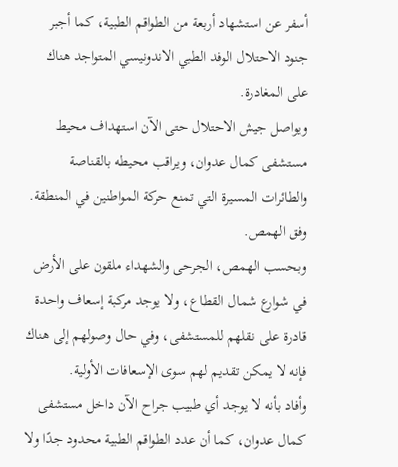أسفر عن استشهاد أربعة من الطواقم الطبية، كما أجبر جنود الاحتلال الوفد الطبي الاندونيسي المتواجد هناك على المغادرة.
ويواصل جيش الاحتلال حتى الآن استهداف محيط مستشفى كمال عدوان، ويراقب محيطه بالقناصة والطائرات المسيرة التي تمنع حركة المواطنين في المنطقة. وفق الهمص.
وبحسب الهمص، الجرحى والشهداء ملقون على الأرض في شوارع شمال القطاع، ولا يوجد مركبة إسعاف واحدة قادرة على نقلهم للمستشفى، وفي حال وصولهم إلى هناك فإنه لا يمكن تقديم لهم سوى الإسعافات الأولية.
وأفاد بأنه لا يوجد أي طبيب جراح الآن داخل مستشفى كمال عدوان، كما أن عدد الطواقم الطبية محدود جدًا ولا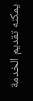يمكنه تقديم الخدمة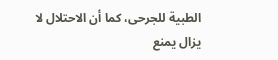الطبية للجرحى، كما أن الاحتلال لا يزال يمنع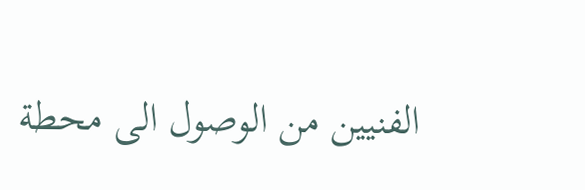الفنيين من الوصول الى محطة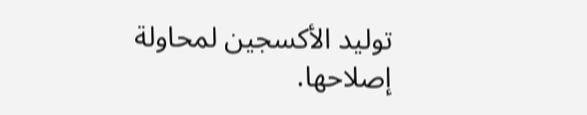توليد الأكسجين لمحاولة إصلاحها.